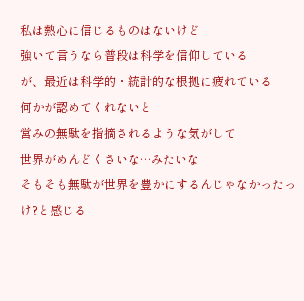私は熱心に信じるものはないけど
強いて言うなら普段は科学を信仰している
が、最近は科学的・統計的な根拠に疲れている
何かが認めてくれないと
営みの無駄を指摘されるような気がして
世界がめんどくさいな…みたいな
そもそも無駄が世界を豊かにするんじゃなかったっけ?と感じる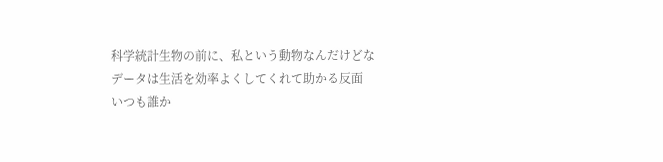科学統計生物の前に、私という動物なんだけどな
データは生活を効率よくしてくれて助かる反面
いつも誰か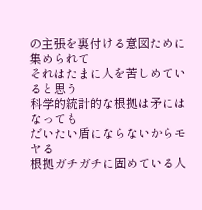の主張を裏付ける意図ために集められて
それはたまに人を苦しめていると思う
科学的統計的な根拠は矛にはなっても
だいたい盾にならないからモヤる
根拠ガチガチに固めている人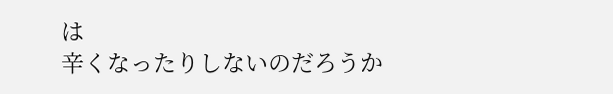は
辛くなったりしないのだろうか